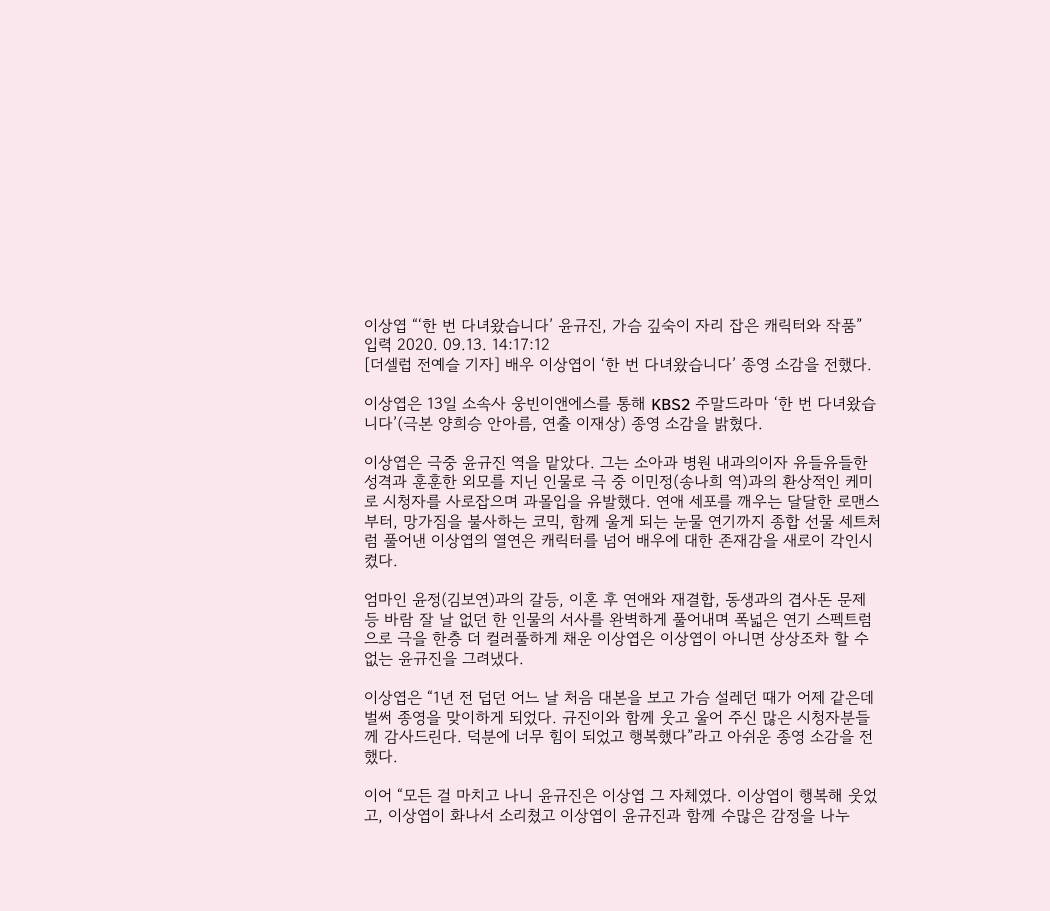이상엽 “‘한 번 다녀왔습니다’ 윤규진, 가슴 깊숙이 자리 잡은 캐릭터와 작품”
입력 2020. 09.13. 14:17:12
[더셀럽 전예슬 기자] 배우 이상엽이 ‘한 번 다녀왔습니다’ 종영 소감을 전했다.

이상엽은 13일 소속사 웅빈이앤에스를 통해 KBS2 주말드라마 ‘한 번 다녀왔습니다’(극본 양희승 안아름, 연출 이재상) 종영 소감을 밝혔다.

이상엽은 극중 윤규진 역을 맡았다. 그는 소아과 병원 내과의이자 유들유들한 성격과 훈훈한 외모를 지닌 인물로 극 중 이민정(송나희 역)과의 환상적인 케미로 시청자를 사로잡으며 과몰입을 유발했다. 연애 세포를 깨우는 달달한 로맨스부터, 망가짐을 불사하는 코믹, 함께 울게 되는 눈물 연기까지 종합 선물 세트처럼 풀어낸 이상엽의 열연은 캐릭터를 넘어 배우에 대한 존재감을 새로이 각인시켰다.

엄마인 윤정(김보연)과의 갈등, 이혼 후 연애와 재결합, 동생과의 겹사돈 문제 등 바람 잘 날 없던 한 인물의 서사를 완벽하게 풀어내며 폭넓은 연기 스펙트럼으로 극을 한층 더 컬러풀하게 채운 이상엽은 이상엽이 아니면 상상조차 할 수 없는 윤규진을 그려냈다.

이상엽은 “1년 전 덥던 어느 날 처음 대본을 보고 가슴 설레던 때가 어제 같은데 벌써 종영을 맞이하게 되었다. 규진이와 함께 웃고 울어 주신 많은 시청자분들께 감사드린다. 덕분에 너무 힘이 되었고 행복했다”라고 아쉬운 종영 소감을 전했다.

이어 “모든 걸 마치고 나니 윤규진은 이상엽 그 자체였다. 이상엽이 행복해 웃었고, 이상엽이 화나서 소리쳤고 이상엽이 윤규진과 함께 수많은 감정을 나누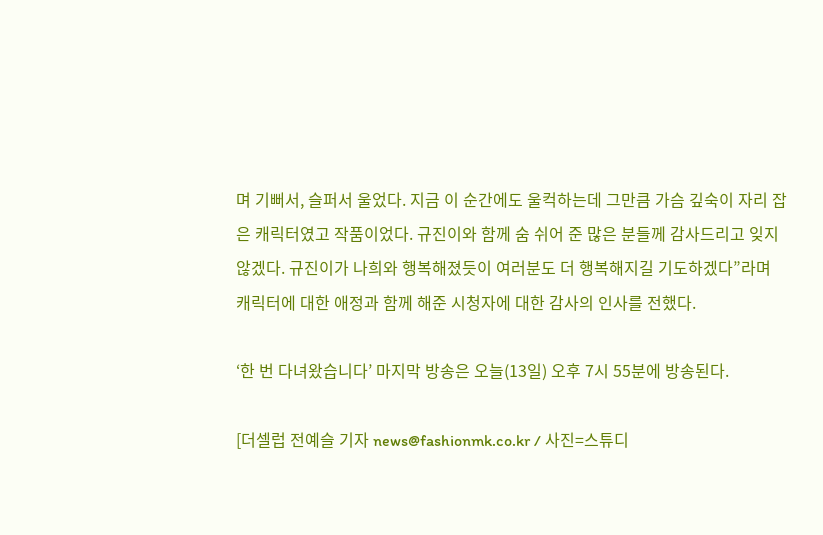며 기뻐서, 슬퍼서 울었다. 지금 이 순간에도 울컥하는데 그만큼 가슴 깊숙이 자리 잡은 캐릭터였고 작품이었다. 규진이와 함께 숨 쉬어 준 많은 분들께 감사드리고 잊지 않겠다. 규진이가 나희와 행복해졌듯이 여러분도 더 행복해지길 기도하겠다”라며 캐릭터에 대한 애정과 함께 해준 시청자에 대한 감사의 인사를 전했다.

‘한 번 다녀왔습니다’ 마지막 방송은 오늘(13일) 오후 7시 55분에 방송된다.

[더셀럽 전예슬 기자 news@fashionmk.co.kr / 사진=스튜디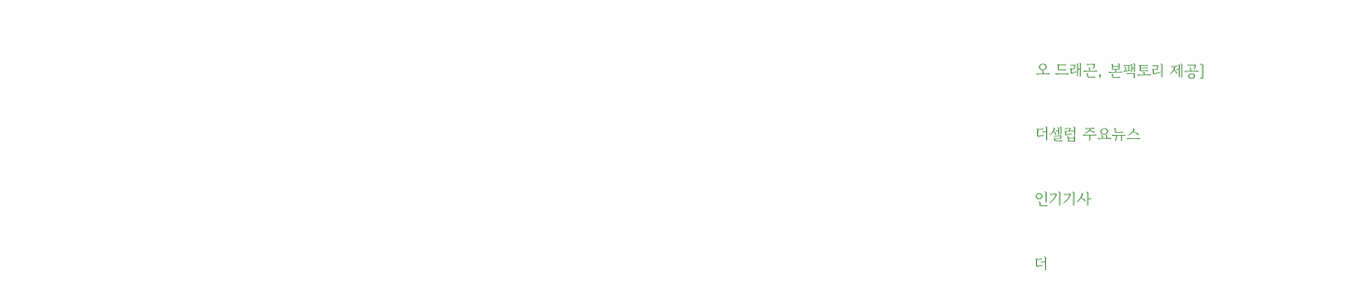오 드래곤, 본팩토리 제공]

더셀럽 주요뉴스

인기기사

더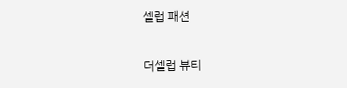셀럽 패션

더셀럽 뷰티